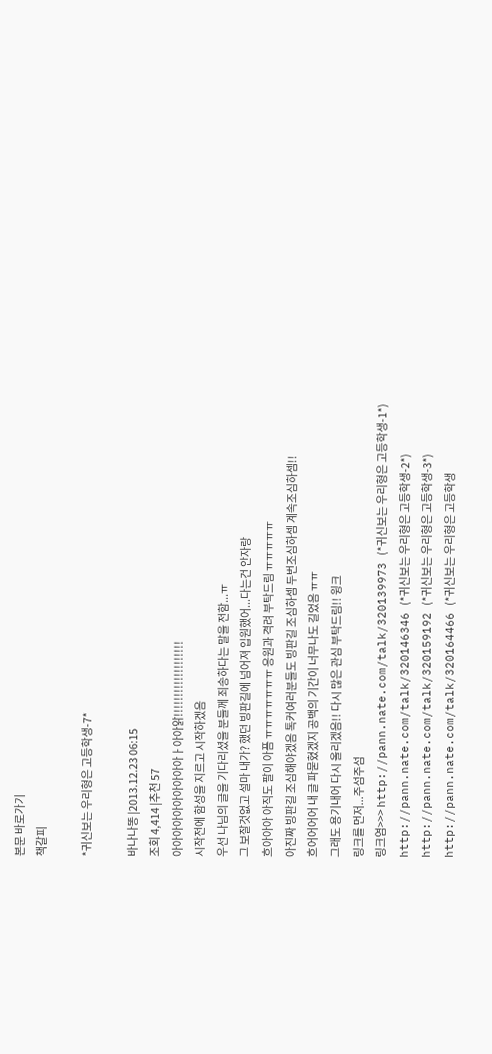본문 바로가기
책갈피

*귀신보는 우리형은 고등학생-7*

바나나똥 |2013.12.23 06:15
조회 4,414 |추천 57
아아아아아아아아아아ㅏ아아앍!!!!!!!!!!!!!!!!!!!
시작전에 함성을 지르고 시작하겠음
우선 나님의 글을 기다리셨을 분들께 죄송하다는 말을 전함...ㅠ
그 보잘것없고 설마 내가? 했던 빙판길에 넘어져 입원했어...다는건 안자랑
흐아아아 아직도 팔이 아픔 ㅠㅠㅠㅠㅠㅠㅠ 응원과 격려 부탁드림 ㅠㅠㅠㅠㅠ
아진짜 빙판길 조심해야겠음 톡커여러분들도 빙판길 조심하셈 두번조심하셈 계속조심하셈!!
흐어어어어 내 글 파묻혔겠지 공백의 기간이 너무나도 길었음 ㅠㅠ
그래도 용기내어 다시 올리겠음!! 다시 많은 관심 부탁드림!! 윙크
링크를 먼저...주섬주섬
링크염>>> http://pann.nate.com/talk/320139973 (*귀신보는 우리형은 고등학생-1*)                http://pann.nate.com/talk/320146346 (*귀신보는 우리형은 고등학생-2*)                http://pann.nate.com/talk/320159192 (*귀신보는 우리형은 고등학생-3*)                http://pann.nate.com/talk/320164466 (*귀신보는 우리형은 고등학생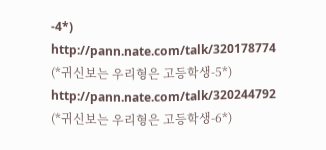-4*)                http://pann.nate.com/talk/320178774 (*귀신보는 우리형은 고등학생-5*)                http://pann.nate.com/talk/320244792 (*귀신보는 우리형은 고등학생-6*)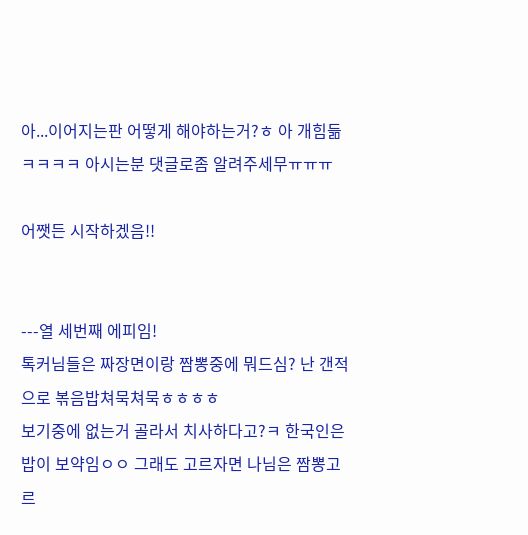아...이어지는판 어떻게 해야하는거?ㅎ 아 개힘듦ㅋㅋㅋㅋ 아시는분 댓글로좀 알려주세무ㅠㅠㅠ

어쨋든 시작하겠음!!


---열 세번째 에피임!
톡커님들은 짜장면이랑 짬뽕중에 뭐드심? 난 갠적으로 볶음밥쳐묵쳐묵ㅎㅎㅎㅎ
보기중에 없는거 골라서 치사하다고?ㅋ 한국인은 밥이 보약임ㅇㅇ 그래도 고르자면 나님은 짬뽕고르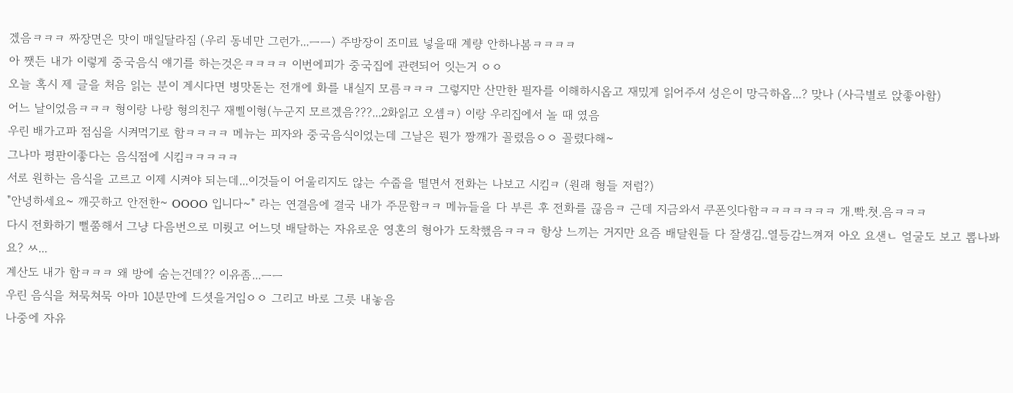겠음ㅋㅋㅋ 짜장면은 맛이 매일달라짐 (우리 동네만 그런가...ㅡㅡ) 주방장이 조미료 넣을때 계량 안하나봄ㅋㅋㅋㅋ
아 쨋든 내가 이렇게 중국음식 얘기를 하는것은ㅋㅋㅋㅋ 이번에피가 중국집에 관련되어 잇는거 ㅇㅇ
오늘 혹시 제 글을 처음 읽는 분이 계시다면 병맛돋는 전개에 화를 내실지 모름ㅋㅋㅋ 그렇지만 산만한 필자를 이해하시옵고 재밌게 읽어주셔 성은이 망극하옵...? 맞나 (사극별로 앉좋아함)
어느 날이었음ㅋㅋㅋ 형이랑 나랑 형의친구 재삘이형(누군지 모르겠음???...2화읽고 오셈ㅋ) 이랑 우리집에서 놀 때 였음
우린 배가고파 점심을 시켜먹기로 함ㅋㅋㅋㅋ 메뉴는 피자와 중국음식이었는데 그날은 뭔가 짱깨가 꼴렸음ㅇㅇ 꼴렸다해~
그나마 평판이좋다는 음식점에 시킴ㅋㅋㅋㅋㅋ
서로 원하는 음식을 고르고 이제 시켜야 되는데...이것들이 어울리지도 않는 수줍을 떨면서 전화는 나보고 시킴ㅋ (원래 형들 저럼?)
"안녕하세요~ 깨끗하고 안전한~ OOOO 입니다~" 라는 연결음에 결국 내가 주문함ㅋㅋ 메뉴들을 다 부른 후 전화를 끊음ㅋ 근데 지금와서 쿠폰잇다함ㅋㅋㅋㅋㅋㅋㅋ 개.빡.쳣.음ㅋㅋㅋ
다시 전화하기 뻘쭘해서 그냥 다음번으로 미뤗고 어느덧 배달하는 자유로운 영혼의 형아가 도착했음ㅋㅋㅋ 항상 느끼는 거지만 요즘 배달원들 다 잘생김..열등감느껴져 아오 요샌ㄴ 얼굴도 보고 뽑나봐요? ㅆ...
계산도 내가 함ㅋㅋㅋ 왜 방에 숨는건데?? 이유좀...ㅡㅡ
우린 음식을 쳐묵쳐묵 아마 10분만에 드셧을거임ㅇㅇ 그리고 바로 그릇 내놓음
나중에 자유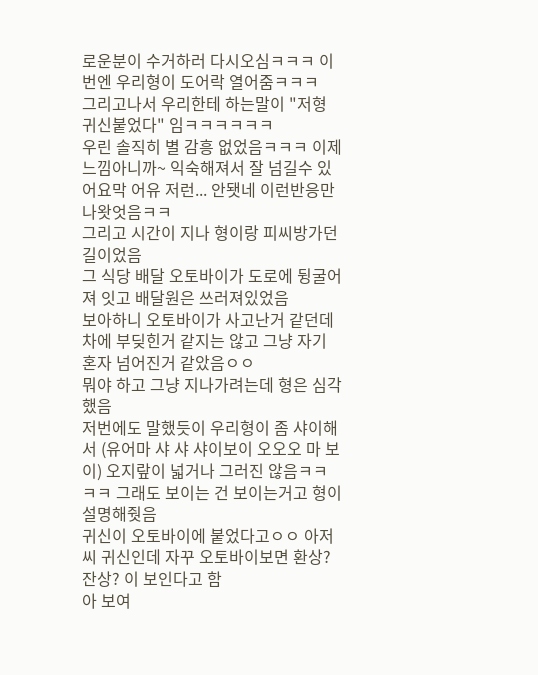로운분이 수거하러 다시오심ㅋㅋㅋ 이번엔 우리형이 도어락 열어줌ㅋㅋㅋ
그리고나서 우리한테 하는말이 "저형 귀신붙었다" 임ㅋㅋㅋㅋㅋㅋ
우린 솔직히 별 감흥 없었음ㅋㅋㅋ 이제 느낌아니까~ 익숙해져서 잘 넘길수 있어요막 어유 저런... 안됏네 이런반응만 나왓엇음ㅋㅋ
그리고 시간이 지나 형이랑 피씨방가던 길이었음
그 식당 배달 오토바이가 도로에 뒹굴어져 잇고 배달원은 쓰러져있었음
보아하니 오토바이가 사고난거 같던데 차에 부딪힌거 같지는 않고 그냥 자기 혼자 넘어진거 같았음ㅇㅇ
뭐야 하고 그냥 지나가려는데 형은 심각했음
저번에도 말했듯이 우리형이 좀 샤이해서 (유어마 샤 샤 샤이보이 오오오 마 보이) 오지랖이 넓거나 그러진 않음ㅋㅋㅋㅋ 그래도 보이는 건 보이는거고 형이 설명해줫음
귀신이 오토바이에 붙었다고ㅇㅇ 아저씨 귀신인데 자꾸 오토바이보면 환상? 잔상? 이 보인다고 함
아 보여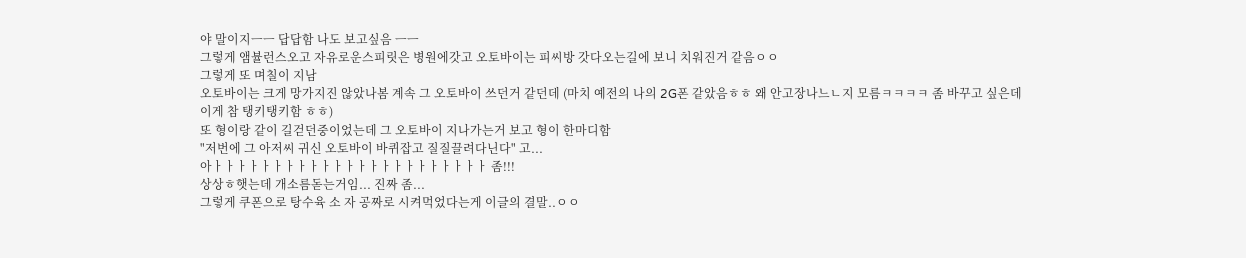야 말이지ㅡㅡ 답답함 나도 보고싶음 ㅡㅡ
그렇게 앰뷸런스오고 자유로운스피릿은 병원에갓고 오토바이는 피씨방 갓다오는길에 보니 치워진거 같음ㅇㅇ
그렇게 또 며칠이 지남
오토바이는 크게 망가지진 않았나봄 계속 그 오토바이 쓰던거 같던데 (마치 예전의 나의 2G폰 같았음ㅎㅎ 왜 안고장나느ㄴ지 모름ㅋㅋㅋㅋ 좀 바꾸고 싶은데 이게 참 탱키탱키함 ㅎㅎ)
또 형이랑 같이 길걷던중이었는데 그 오토바이 지나가는거 보고 형이 한마디함
"저번에 그 아저씨 귀신 오토바이 바퀴잡고 질질끌려다닌다" 고...
아ㅏㅏㅏㅏㅏㅏㅏㅏㅏㅏㅏㅏㅏㅏㅏㅏㅏㅏㅏㅏㅏㅏㅏ 좀!!!
상상ㅎ햇는데 개소름돋는거임... 진짜 좀...
그렇게 쿠폰으로 탕수육 소 자 공짜로 시켜먹었다는게 이글의 결말..ㅇㅇ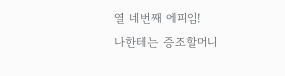열 네번째 에피임!
나한테는 증조할머니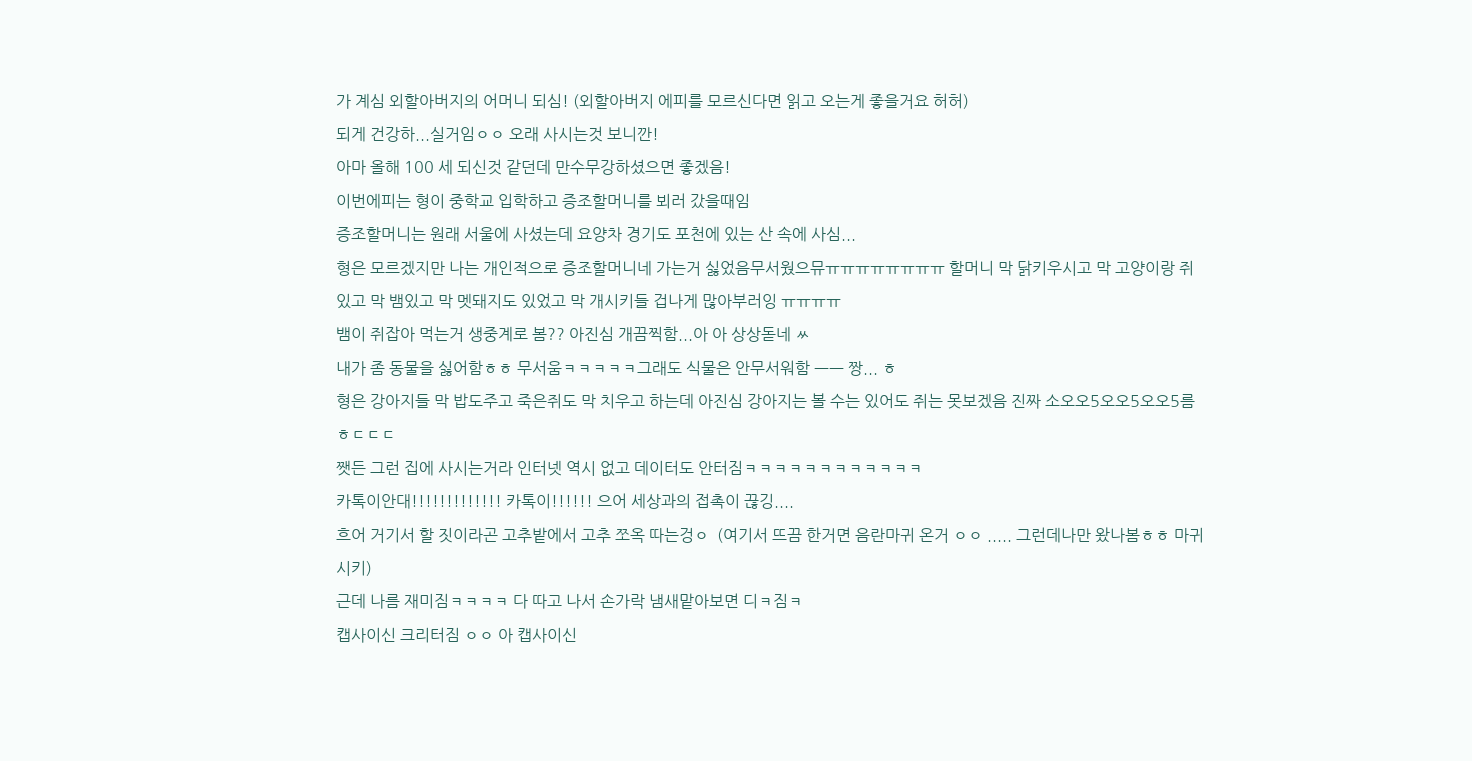가 계심 외할아버지의 어머니 되심! (외할아버지 에피를 모르신다면 읽고 오는게 좋을거요 허허)
되게 건강하...실거임ㅇㅇ 오래 사시는것 보니깐!
아마 올해 100 세 되신것 같던데 만수무강하셨으면 좋겠음!
이번에피는 형이 중학교 입학하고 증조할머니를 뵈러 갔을때임
증조할머니는 원래 서울에 사셨는데 요양차 경기도 포천에 있는 산 속에 사심...
형은 모르겠지만 나는 개인적으로 증조할머니네 가는거 싫었음무서웠으뮤ㅠㅠㅠㅠㅠㅠㅠㅠ 할머니 막 닭키우시고 막 고양이랑 쥐있고 막 뱀있고 막 멧돼지도 있었고 막 개시키들 겁나게 많아부러잉 ㅠㅠㅠㅠ
뱀이 쥐잡아 먹는거 생중계로 봄?? 아진심 개끔찍함...아 아 상상돋네 ㅆ
내가 좀 동물을 싫어함ㅎㅎ 무서움ㅋㅋㅋㅋㅋ그래도 식물은 안무서워함 ㅡㅡ 짱... ㅎ
형은 강아지들 막 밥도주고 죽은쥐도 막 치우고 하는데 아진심 강아지는 볼 수는 있어도 쥐는 못보겠음 진짜 소오오5오오5오오5름 ㅎㄷㄷㄷ
쨋든 그런 집에 사시는거라 인터넷 역시 없고 데이터도 안터짐ㅋㅋㅋㅋㅋㅋㅋㅋㅋㅋㅋㅋ
카톡이안대!!!!!!!!!!!!! 카톡이!!!!!! 으어 세상과의 접촉이 끊깅....
흐어 거기서 할 짓이라곤 고추밭에서 고추 쪼옥 따는겅ㅇ  (여기서 뜨끔 한거면 음란마귀 온거 ㅇㅇ ..... 그런데나만 왔나봄ㅎㅎ 마귀시키)
근데 나름 재미짐ㅋㅋㅋㅋ 다 따고 나서 손가락 냄새맡아보면 디ㅋ짐ㅋ
캡사이신 크리터짐 ㅇㅇ 아 캡사이신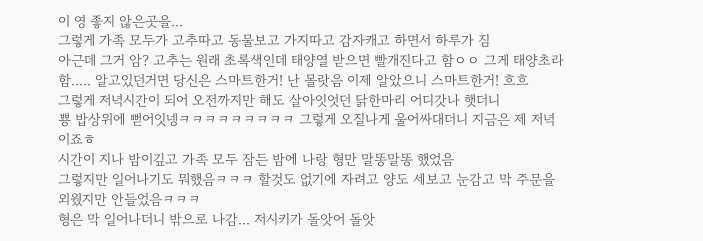이 영 좋지 않은곳을...
그렇게 가족 모두가 고추따고 동물보고 가지따고 감자캐고 하면서 하루가 짐
아근데 그거 암? 고추는 원래 초록색인데 태양열 받으면 빨개진다고 함ㅇㅇ 그게 태양초라함..... 알고있던거면 당신은 스마트한거! 난 몰랏음 이제 알았으니 스마트한거! 흐흐
그렇게 저녁시간이 되어 오전까지만 해도 살아잇엇던 닭한마리 어디갓나 햇더니
뿅 밥상위에 뻗어잇넹ㅋㅋㅋㅋㅋㅋㅋㅋㅋ 그렇게 오질나게 울어싸대더니 지금은 제 저녁이죠ㅎ
시간이 지나 밤이깊고 가족 모두 잠든 밤에 나랑 형만 말똥말똥 했었음
그렇지만 일어나기도 뭐했음ㅋㅋㅋ 할것도 없기에 자려고 양도 세보고 눈감고 막 주문을 외웠지만 안들었음ㅋㅋㅋ
형은 막 일어나더니 밖으로 나감... 저시키가 돌앗어 돌앗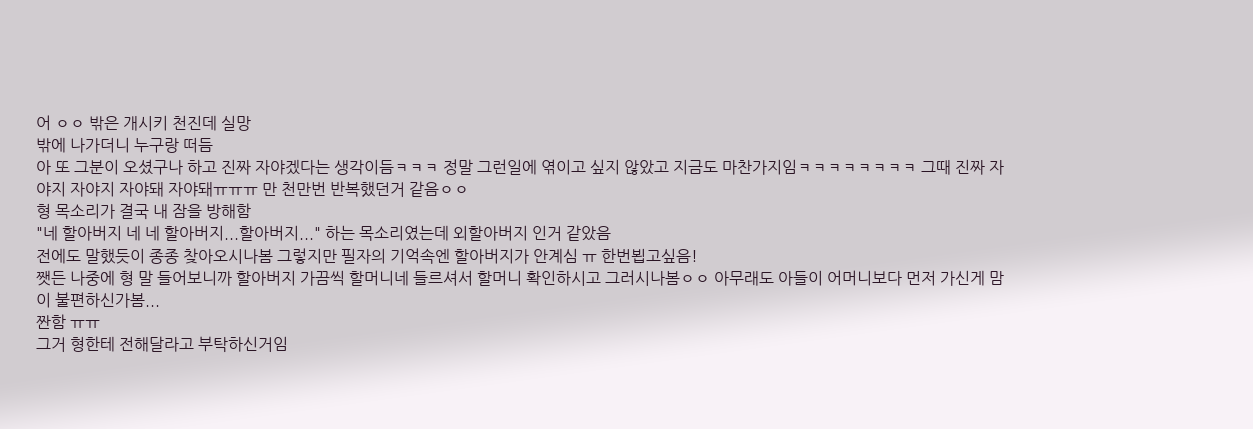어 ㅇㅇ 밖은 개시키 천진데 실망
밖에 나가더니 누구랑 떠듬
아 또 그분이 오셨구나 하고 진짜 자야겠다는 생각이듬ㅋㅋㅋ 정말 그런일에 엮이고 싶지 않았고 지금도 마찬가지임ㅋㅋㅋㅋㅋㅋㅋㅋ 그때 진짜 자야지 자야지 자야돼 자야돼ㅠㅠㅠ 만 천만번 반복했던거 같음ㅇㅇ
형 목소리가 결국 내 잠을 방해함
"네 할아버지 네 네 할아버지...할아버지..." 하는 목소리였는데 외할아버지 인거 같았음
전에도 말했듯이 종종 찾아오시나봄 그렇지만 필자의 기억속엔 할아버지가 안계심 ㅠ 한번뵙고싶음!
쨋든 나중에 형 말 들어보니까 할아버지 가끔씩 할머니네 들르셔서 할머니 확인하시고 그러시나봄ㅇㅇ 아무래도 아들이 어머니보다 먼저 가신게 맘이 불편하신가봄...
짠함 ㅠㅠ
그거 형한테 전해달라고 부탁하신거임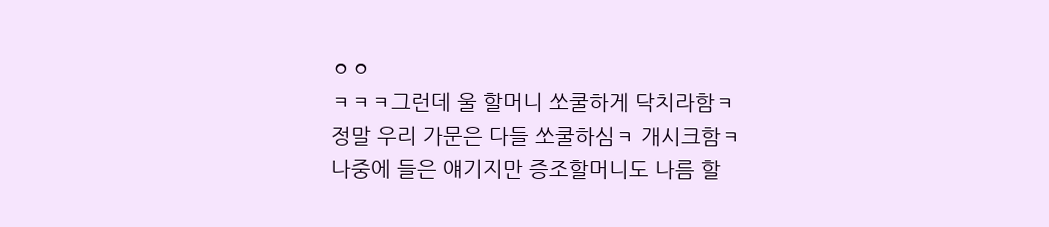ㅇㅇ
ㅋㅋㅋ그런데 울 할머니 쏘쿨하게 닥치라함ㅋ
정말 우리 가문은 다들 쏘쿨하심ㅋ 개시크함ㅋ
나중에 들은 얘기지만 증조할머니도 나름 할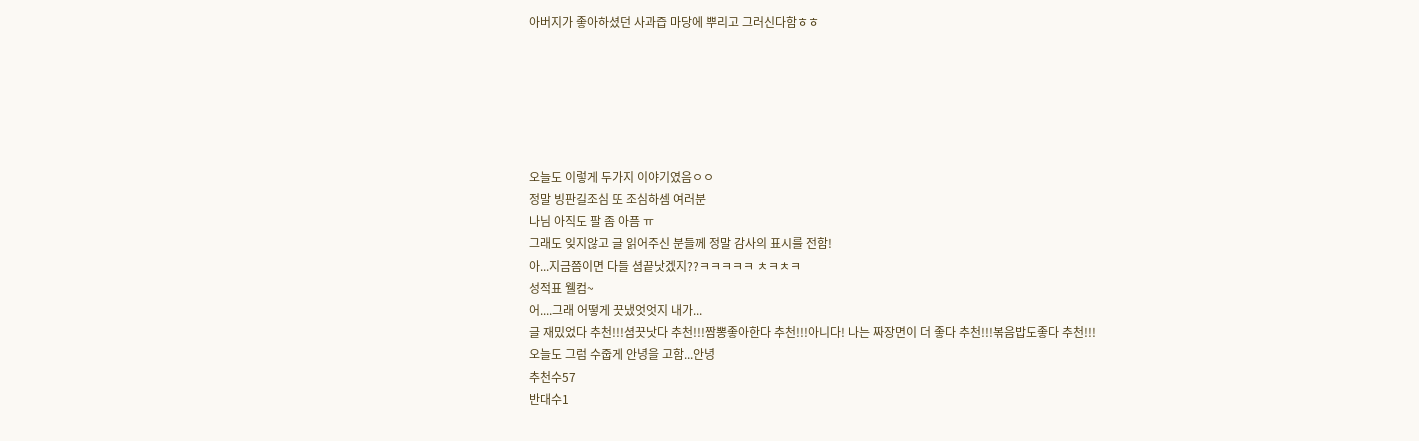아버지가 좋아하셨던 사과즙 마당에 뿌리고 그러신다함ㅎㅎ






오늘도 이렇게 두가지 이야기였음ㅇㅇ
정말 빙판길조심 또 조심하셈 여러분
나님 아직도 팔 좀 아픔 ㅠ
그래도 잊지않고 글 읽어주신 분들께 정말 감사의 표시를 전함!
아...지금쯤이면 다들 셤끝낫겠지??ㅋㅋㅋㅋㅋ ㅊㅋㅊㅋ
성적표 웰컴~
어....그래 어떻게 끗냈엇엇지 내가...
글 재밌었다 추천!!!셤끗낫다 추천!!!짬뽕좋아한다 추천!!!아니다! 나는 짜장면이 더 좋다 추천!!!볶음밥도좋다 추천!!!
오늘도 그럼 수줍게 안녕을 고함...안녕
추천수57
반대수1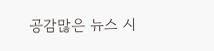공감많은 뉴스 시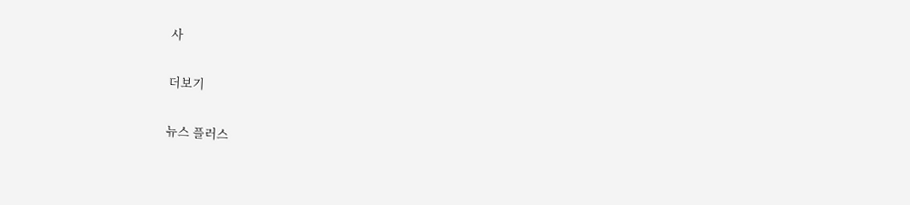사

더보기

뉴스 플러스